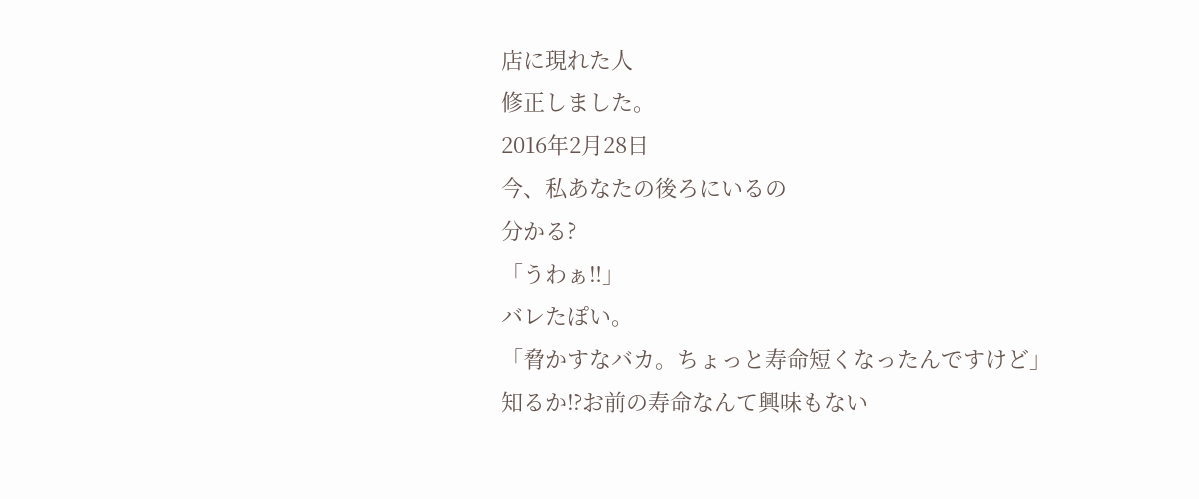店に現れた人
修正しました。
2016年2月28日
今、私あなたの後ろにいるの
分かる?
「うわぁ‼」
バレたぽい。
「脅かすなバカ。ちょっと寿命短くなったんですけど」
知るか⁉お前の寿命なんて興味もない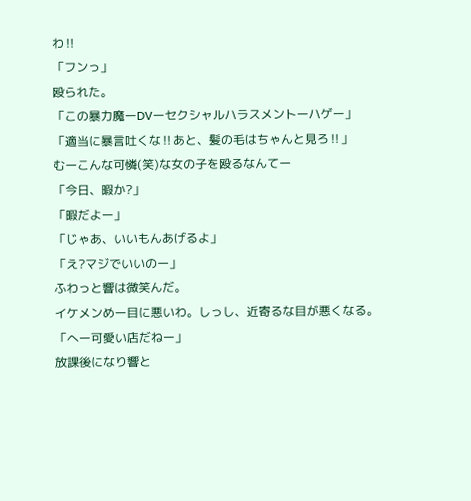わ‼
「フンっ」
殴られた。
「この暴力魔ーDVーセクシャルハラスメントーハゲー」
「適当に暴言吐くな‼あと、髪の毛はちゃんと見ろ‼」
むーこんな可憐(笑)な女の子を殴るなんてー
「今日、暇か?」
「暇だよー」
「じゃあ、いいもんあげるよ」
「え?マジでいいのー」
ふわっと響は微笑んだ。
イケメンめー目に悪いわ。しっし、近寄るな目が悪くなる。
「へー可愛い店だねー」
放課後になり響と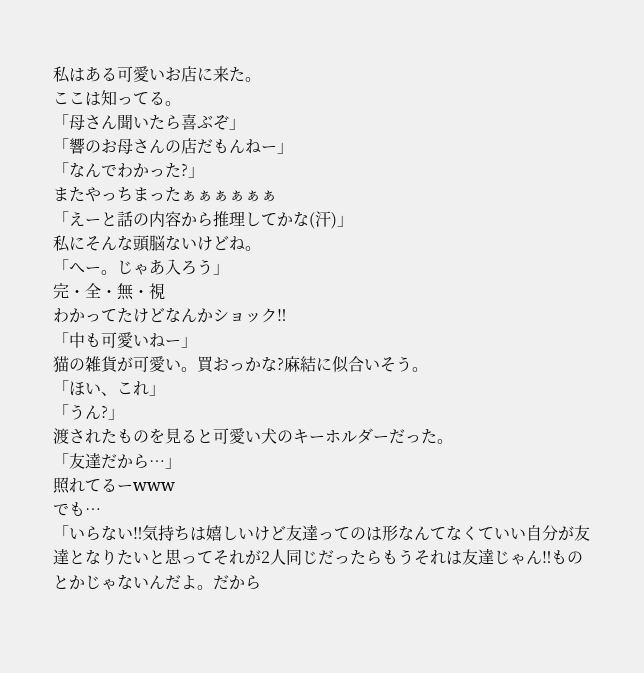私はある可愛いお店に来た。
ここは知ってる。
「母さん聞いたら喜ぶぞ」
「響のお母さんの店だもんねー」
「なんでわかった?」
またやっちまったぁぁぁぁぁぁ
「えーと話の内容から推理してかな(汗)」
私にそんな頭脳ないけどね。
「へー。じゃあ入ろう」
完・全・無・視
わかってたけどなんかショック‼
「中も可愛いねー」
猫の雑貨が可愛い。買おっかな?麻結に似合いそう。
「ほい、これ」
「うん?」
渡されたものを見ると可愛い犬のキーホルダーだった。
「友達だから…」
照れてるーwww
でも…
「いらない‼気持ちは嬉しいけど友達ってのは形なんてなくていい自分が友達となりたいと思ってそれが2人同じだったらもうそれは友達じゃん‼ものとかじゃないんだよ。だから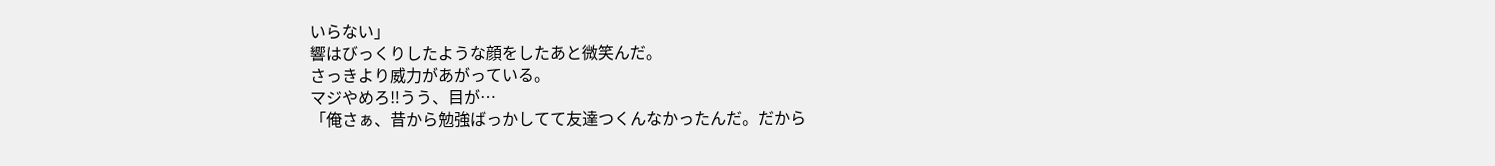いらない」
響はびっくりしたような顔をしたあと微笑んだ。
さっきより威力があがっている。
マジやめろ‼うう、目が…
「俺さぁ、昔から勉強ばっかしてて友達つくんなかったんだ。だから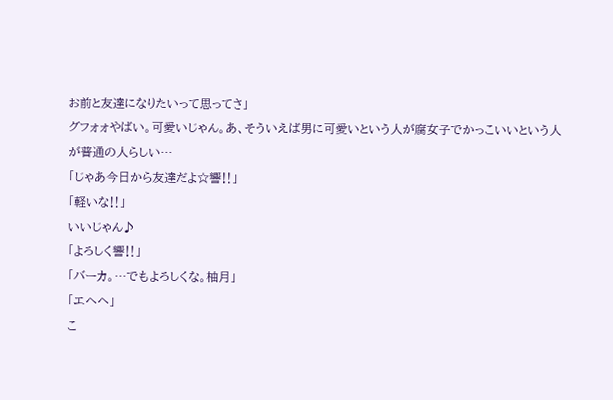お前と友達になりたいって思ってさ」
グフォォやばい。可愛いじゃん。あ、そういえば男に可愛いという人が腐女子でかっこいいという人が普通の人らしい…
「じゃあ今日から友達だよ☆響‼」
「軽いな‼」
いいじゃん♪
「よろしく響‼」
「バーカ。…でもよろしくな。柚月」
「エヘヘ」
こ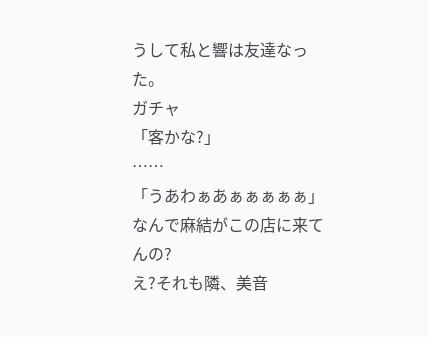うして私と響は友達なった。
ガチャ
「客かな?」
……
「うあわぁあぁぁぁぁぁ」
なんで麻結がこの店に来てんの?
え?それも隣、美音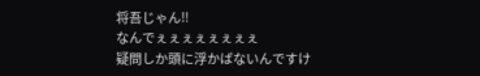将吾じゃん‼
なんでぇぇぇぇぇぇぇぇ
疑問しか頭に浮かばないんですけ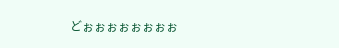どぉぉぉぉぉぉぉぉ